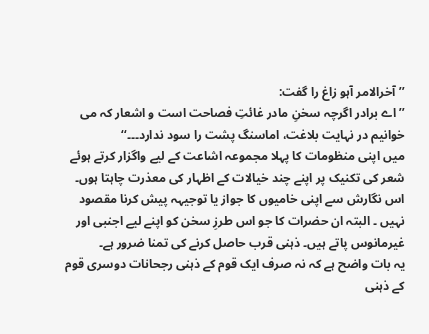’’آخرالامر آہو زاغ را گفت:
’’اے برادر اگرچہ سخنِ مادر غائتِ فصاحت است و اشعار کہ می خوانیم در نہایت بلاغت، اماسنگ پشت را سود ندارد۔۔۔‘‘
میں اپنی منظومات کا پہلا مجموعہ اشاعت کے لیے واگزار کرتے ہوئے شعر کی تکنیک پر اپنے چند خیالات کے اظہار کی معذرت چاہتا ہوں۔ اس نگارش سے اپنی خامیوں کا جواز یا توجیہہ پیش کرنا مقصود نہیں ۔ البتہ ان حضرات کا جو اس طرزِ سخن کو اپنے لیے اجنبی اور غیرمانوس پاتے ہیں۔ ذہنی قرب حاصل کرنے کی تمنا ضرور ہے۔
یہ بات واضح ہے کہ نہ صرف ایک قوم کے ذہنی رجحانات دوسری قوم کے ذہنی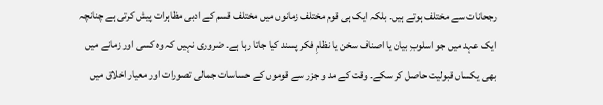رجحانات سے مختلف ہوتے ہیں۔ بلکہ ایک ہی قوم مختلف زمانوں میں مختلف قسم کے ادبی مظاہرات پیش کرتی ہے چنانچہ ایک عہد میں جو اسلوبِ بیان یا اصناف سخن یا نظامِ فکر پسند کیا جاتا رہا ہے۔ ضروری نہیں کہ وہ کسی اور زمانے میں بھی یکساں قبولیت حاصل کر سکے۔ وقت کے مد و جزر سے قوموں کے حساسات جمالی تصورات اور معیار اخلاق میں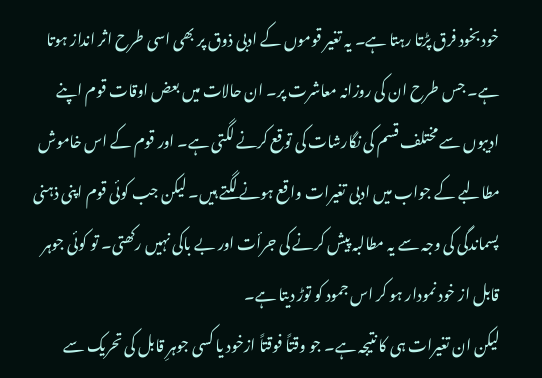خود بخود فرق پڑتا رہتا ہے۔ یہ تغیر قوموں کے ادبی ذوق پر بھی اسی طرح اثر انداز ہوتا ہے۔ جس طرح ان کی روزانہ معاشرت پر۔ ان حالات میں بعض اوقات قوم اپنے ادیبوں سے مختلف قسم کی نگارشات کی توقع کرنے لگتی ہے۔ اور قوم کے اس خاموش مطالبے کے جواب میں ادبی تغیرات واقع ہونے لگتے ہیں۔ لیکن جب کوئی قوم اپنی ذہنی پسماندگی کی وجہ سے یہ مطالبہ پیش کرنے کی جرأت اور بے باکی نہیں رکھتی۔ تو کوئی جوہر قابل از خود نمودار ہو کر اس جمود کو توڑ دیتا ہے۔
لیکن ان تغیرات ہی کا نتیجہ ہے۔ جو وقتاً فوقتاً ازخود یا کسی جوہرِ قابل کی تحریک سے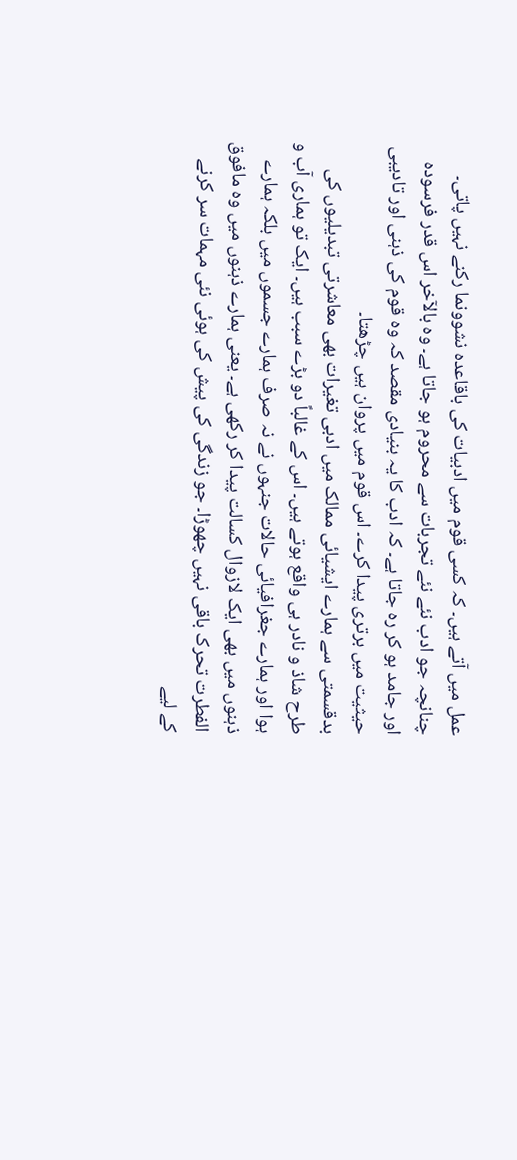عمل میں آتے ہیں۔ کہ کسی قوم میں ادبیات کی باقاعدہ نشوونما رکنے نہیں پاتی۔ چنانچہ جو ادب نئے نئے تجربات سے محروم ہو جاتا ہے۔ وہ بالآخر اس قدر فرسودہ اور جامد ہو کر رہ جاتا ہے۔ کہ ادب کا یہ بنیادی مقصد کہ وہ قوم کی ذہنی اور تادیبی حیثیت میں برتری پیدا کرے۔ اس قوم میں پروان ہیں چڑھتا۔
بدقسمتی سے ہمارے ایشیائی ممالک میں ادبی تغیرات بھی معاشرتی تبدیلیوں کی طرح شاذ و نادر ہی واقع ہوتے ہیں۔ اس کے غالباً دو بڑے سبب ہیں۔ ایک تو ہماری آب و ہوا اور ہمارے جغرافیائی حالات جنہوں نے نہ صرف ہمارے جسموں میں بلکہ ہمارے ذہنوں میں بھی ایک لازوال کسالت پیدا کر رکھی ہے۔ یعنی ہمارے ذہنوں میں وہ مافوق الفطرت تحرک باقی نہیں چھوڑا۔ جو زندگی کی پیش کی ہوئی نئی مہمات سر کرنے کے لیے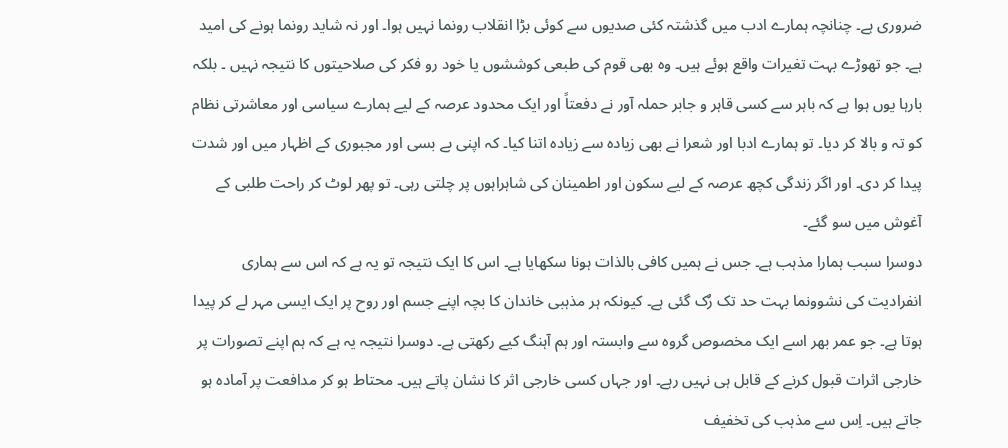ضروری ہے۔ چنانچہ ہمارے ادب میں گذشتہ کئی صدیوں سے کوئی بڑا انقلاب رونما نہیں ہوا۔ اور نہ شاید رونما ہونے کی امید ہے۔ جو تھوڑے بہت تغیرات واقع ہوئے ہیں۔ وہ بھی قوم کی طبعی کوششوں یا خود رو فکر کی صلاحیتوں کا نتیجہ نہیں ۔ بلکہ بارہا یوں ہوا ہے کہ باہر سے کسی قاہر و جابر حملہ آور نے دفعتاً اور ایک محدود عرصہ کے لیے ہمارے سیاسی اور معاشرتی نظام کو تہ و بالا کر دیا۔ تو ہمارے ادبا اور شعرا نے بھی زیادہ سے زیادہ اتنا کیا۔ کہ اپنی بے بسی اور مجبوری کے اظہار میں اور شدت پیدا کر دی۔ اور اگر زندگی کچھ عرصہ کے لیے سکون اور اطمینان کی شاہراہوں پر چلتی رہی۔ تو پھر لوٹ کر راحت طلبی کے آغوش میں سو گئے۔
دوسرا سبب ہمارا مذہب ہے۔ جس نے ہمیں کافی بالذات ہونا سکھایا ہے۔ اس کا ایک نتیجہ تو یہ ہے کہ اس سے ہماری انفرادیت کی نشوونما بہت حد تک رُک گئی ہے۔ کیونکہ ہر مذہبی خاندان کا بچہ اپنے جسم اور روح پر ایک ایسی مہر لے کر پیدا ہوتا ہے۔ جو عمر بھر اسے ایک مخصوص گروہ سے وابستہ اور ہم آہنگ کیے رکھتی ہے۔ دوسرا نتیجہ یہ ہے کہ ہم اپنے تصورات پر خارجی اثرات قبول کرنے کے قابل ہی نہیں رہے۔ اور جہاں کسی خارجی اثر کا نشان پاتے ہیں۔ محتاط ہو کر مدافعت پر آمادہ ہو جاتے ہیں۔ اِس سے مذہب کی تخفیف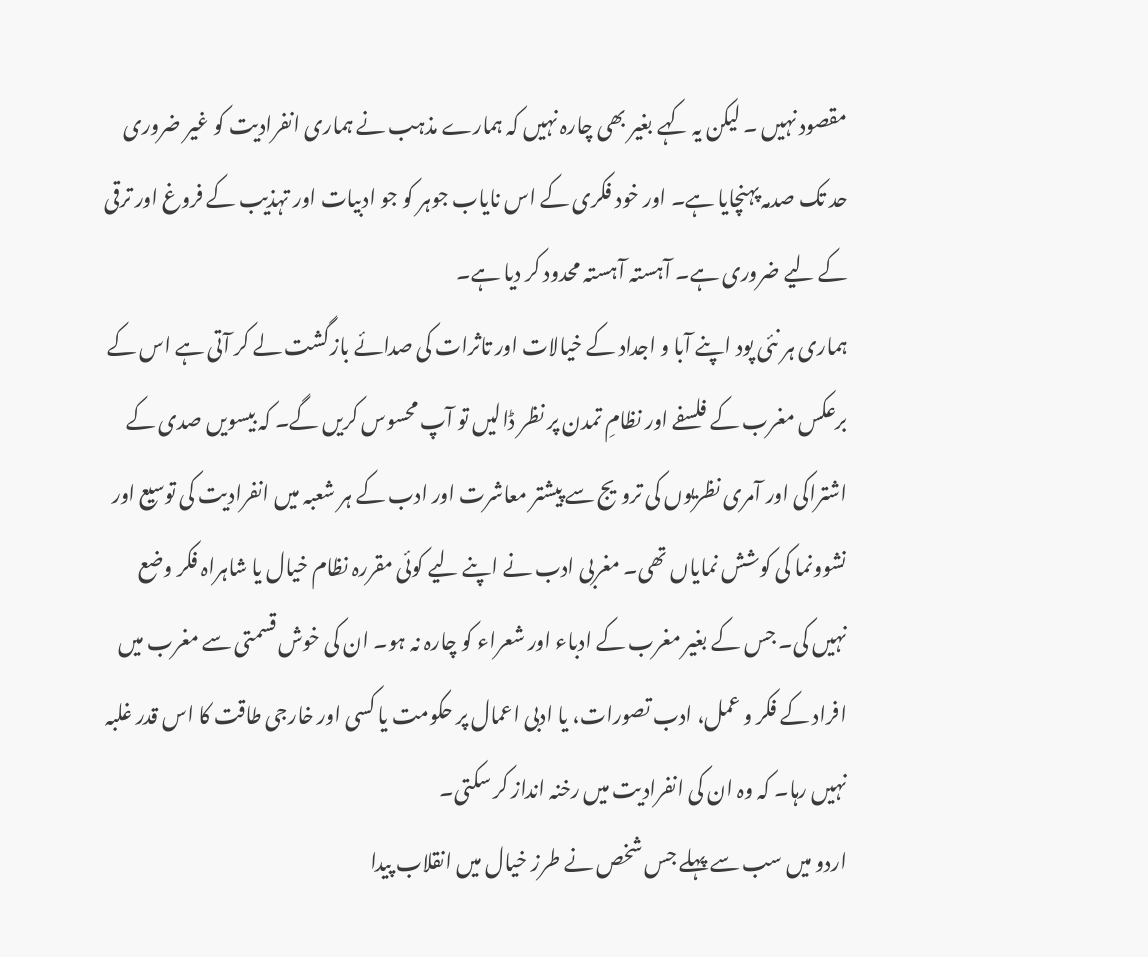مقصود نہیں ۔ لیکن یہ کہے بغیر بھی چارہ نہیں کہ ہمارے مذہب نے ہماری انفرادیت کو غیر ضروری حد تک صدمہ پہنچایا ہے۔ اور خود فکری کے اس نایاب جوہر کو جو ادبیات اور تہذیب کے فروغ اور ترقی کے لیے ضروری ہے۔ آہستہ آہستہ محدود کر دیا ہے۔
ہماری ہر نئی پود اپنے آبا و اجداد کے خیالات اور تاثرات کی صدائے بازگشت لے کر آتی ہے اس کے برعکس مغرب کے فلسفے اور نظامِ تمدن پر نظر ڈالیں تو آپ محسوس کریں گے۔ کہ بیسویں صدی کے اشتراکی اور آمری نظریوں کی ترویج سے پیشتر معاشرت اور ادب کے ہر شعبہ میں انفرادیت کی توسیع اور نشوونما کی کوشش نمایاں تھی۔ مغربی ادب نے اپنے لیے کوئی مقررہ نظام خیال یا شاہراہ فکر وضع نہیں کی۔ جس کے بغیر مغرب کے ادباء اور شعراء کو چارہ نہ ہو۔ ان کی خوش قسمتی سے مغرب میں افراد کے فکر و عمل، ادب تصورات، یا ادبی اعمال پر حکومت یا کسی اور خارجی طاقت کا اس قدر غلبہ نہیں رہا۔ کہ وہ ان کی انفرادیت میں رخنہ انداز کر سکتی۔
اردو میں سب سے پہلے جس شخص نے طرز خیال میں انقلاب پیدا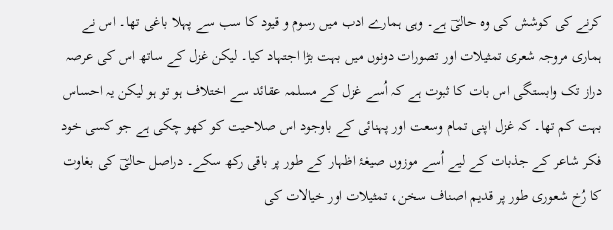کرنے کی کوشش کی وہ حالیؔ ہے۔ وہی ہمارے ادب میں رسوم و قیود کا سب سے پہلا باغی تھا۔ اس نے ہماری مروجہ شعری تمثیلات اور تصورات دونوں میں بہت بڑا اجتہاد کیا۔ لیکن غزل کے ساتھ اس کی عرصہ دراز تک وابستگی اس بات کا ثبوت ہے کہ اُسے غزل کے مسلمہ عقائد سے اختلاف ہو تو ہو لیکن یہ احساس بہت کم تھا۔ کہ غزل اپنی تمام وسعت اور پہنائی کے باوجود اس صلاحیت کو کھو چکی ہے جو کسی خود فکر شاعر کے جذبات کے لیے اُسے موزوں صیغۂ اظہار کے طور پر باقی رکھ سکے۔ دراصل حالیؔ کی بغاوت کا رُخ شعوری طور پر قدیم اصناف سخن، تمثیلات اور خیالات کی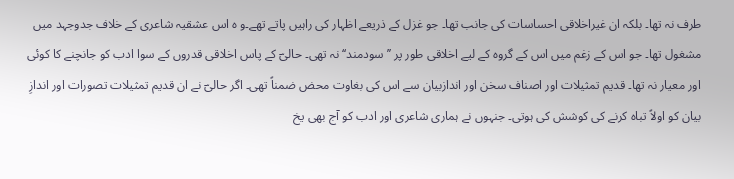طرف نہ تھا۔ بلکہ ان غیراخلاقی احساسات کی جانب تھا۔ جو غزل کے ذریعے اظہار کی راہیں پاتے تھے۔و ہ اس عشقیہ شاعری کے خلاف جدوجہد میں مشغول تھا۔ جو اس کے زغم میں اس کے گروہ کے لیے اخلاقی طور پر ’’سودمند‘‘ نہ تھی۔ حالیؔ کے پاس اخلاقی قدروں کے سوا ادب کو جانچنے کا کوئی اور معیار نہ تھا۔ قدیم تمثیلات اور اصناف سخن اور اندازبیان سے اس کی بغاوت محض ضمناً تھی۔ اگر حالیؔ نے ان قدیم تمثیلات تصورات اور اندازِ بیان کو اولاً تباہ کرنے کی کوشش کی ہوتی۔ جنہوں نے ہماری شاعری اور ادب کو آج بھی یخ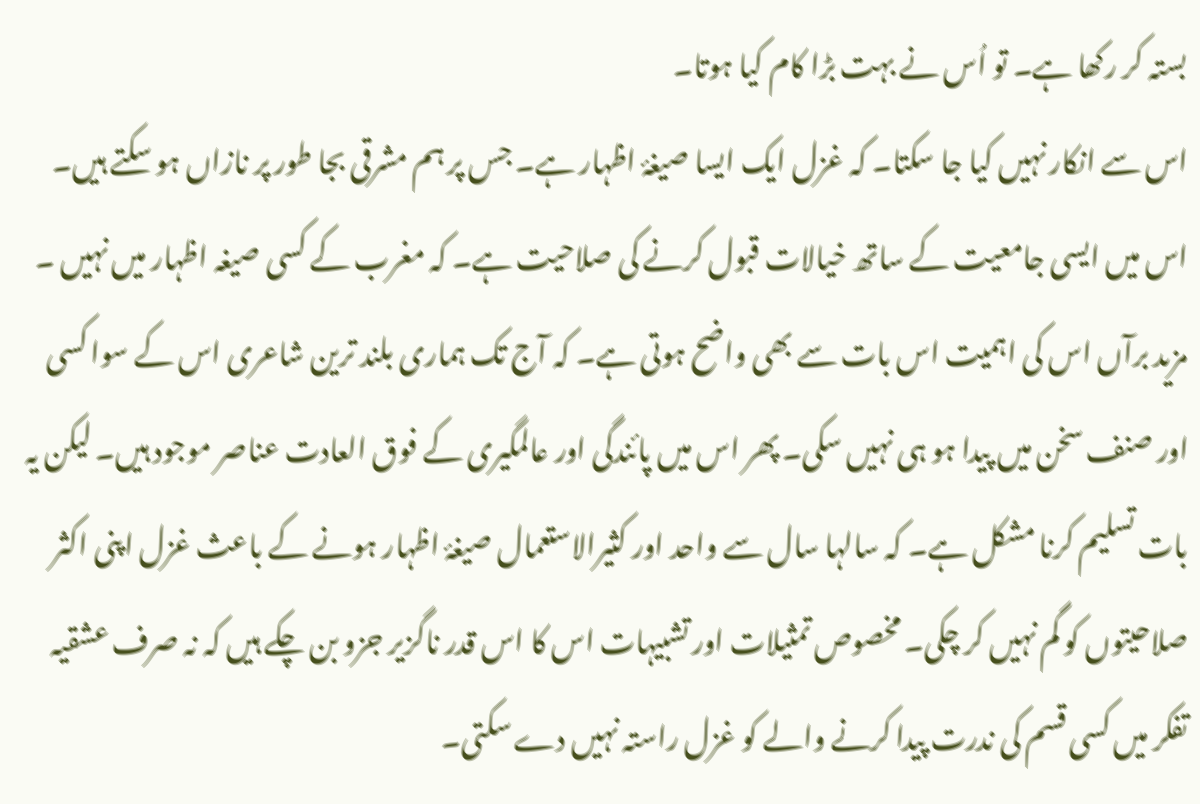بستہ کر رکھا ہے۔ تو اُس نے بہت بڑا کام کیا ہوتا۔
اس سے انکار نہیں کیا جا سکتا۔ کہ غزل ایک ایسا صیغۂ اظہار ہے۔ جس پر ہم مشرقی بجا طور پر نازاں ہو سکتے ہیں۔ اس میں ایسی جامعیت کے ساتھ خیالات قبول کرنے کی صلاحیت ہے۔ کہ مغرب کے کسی صیغہ اظہار میں نہیں ۔ مزید برآں اس کی اہمیت اس بات سے بھی واضح ہوتی ہے۔ کہ آج تک ہماری بلند ترین شاعری اس کے سوا کسی اور صنف سخن میں پیدا ہو ہی نہیں سکی۔ پھر اس میں پائندگی اور عالمگیری کے فوق العادت عناصر موجود ہیں۔ لیکن یہ بات تسلیم کرنا مشکل ہے۔ کہ سالہا سال سے واحد اور کثیرالاستعمال صیغۂ اظہار ہونے کے باعث غزل اپنی اکثر صلاحیتوں کو گم نہیں کر چکی۔ مخصوص تمثیلات اور تشبیہات اس کا اس قدر ناگزیر جزو بن چکے ہیں کہ نہ صرف عشقیہ تفکر میں کسی قسم کی ندرت پیدا کرنے والے کو غزل راستہ نہیں دے سکتی۔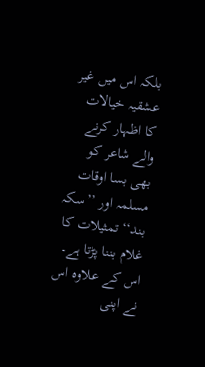بلکہ اس میں غیر عشقیہ خیالات کا اظہار کرنے والے شاعر کو بھی بسا اوقات مسلمہ اور ’’سکہ بند‘‘ تمثیلات کا غلام بننا پڑتا ہے۔ اس کے علاوہ اس نے اپنی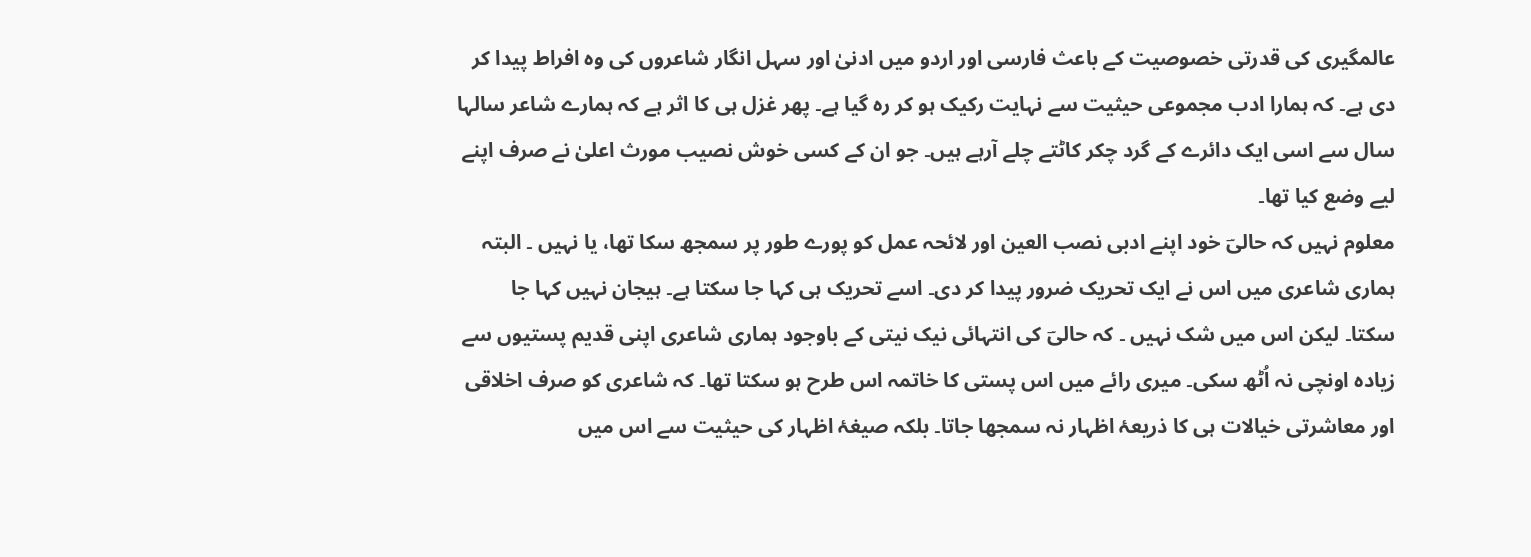عالمگیری کی قدرتی خصوصیت کے باعث فارسی اور اردو میں ادنیٰ اور سہل انگار شاعروں کی وہ افراط پیدا کر دی ہے۔ کہ ہمارا ادب مجموعی حیثیت سے نہایت رکیک ہو کر رہ گیا ہے۔ پھر غزل ہی کا اثر ہے کہ ہمارے شاعر سالہا سال سے اسی ایک دائرے کے گرد چکر کاٹتے چلے آرہے ہیں۔ جو ان کے کسی خوش نصیب مورث اعلیٰ نے صرف اپنے لیے وضع کیا تھا۔
معلوم نہیں کہ حالیؔ خود اپنے ادبی نصب العین اور لائحہ عمل کو پورے طور پر سمجھ سکا تھا، یا نہیں ۔ البتہ ہماری شاعری میں اس نے ایک تحریک ضرور پیدا کر دی۔ اسے تحریک ہی کہا جا سکتا ہے۔ ہیجان نہیں کہا جا سکتا۔ لیکن اس میں شک نہیں ۔ کہ حالیؔ کی انتہائی نیک نیتی کے باوجود ہماری شاعری اپنی قدیم پستیوں سے زیادہ اونچی نہ اُٹھ سکی۔ میری رائے میں اس پستی کا خاتمہ اس طرح ہو سکتا تھا۔ کہ شاعری کو صرف اخلاقی اور معاشرتی خیالات ہی کا ذریعۂ اظہار نہ سمجھا جاتا۔ بلکہ صیغۂ اظہار کی حیثیت سے اس میں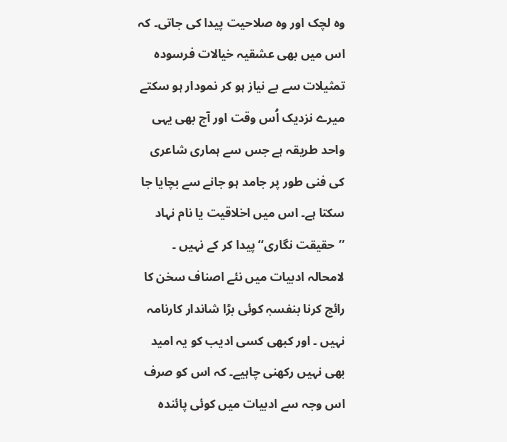وہ لچک اور وہ صلاحیت پیدا کی جاتی۔ کہ اس میں بھی عشقیہ خیالات فرسودہ تمثیلات سے بے نیاز ہو کر نمودار ہو سکتے میرے نزدیک اُس وقت اور آج بھی یہی واحد طریقہ ہے جس سے ہماری شاعری کی فنی طور پر جامد ہو جانے سے بچایا جا سکتا ہے۔ اس میں اخلاقیت یا نام نہاد ’’حقیقت نگاری‘‘ پیدا کر کے نہیں ۔
لامحالہ ادبیات میں نئے اصناف سخن کا رائج کرنا بنفسہٖ کوئی بڑا شاندار کارنامہ نہیں ۔ اور کبھی کسی ادیب کو یہ امید بھی نہیں رکھنی چاہیے۔ کہ اس کو صرف اس وجہ سے ادبیات میں کوئی پائندہ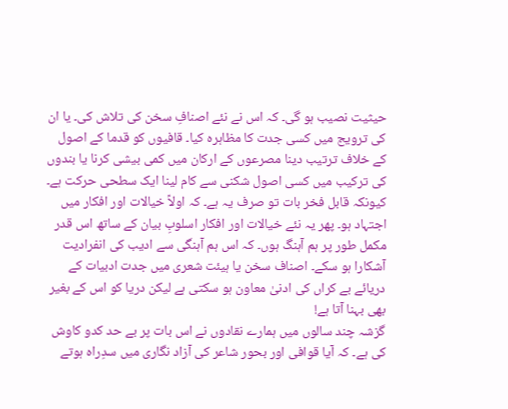حیثیت نصیب ہو گی۔ کہ اس نے نئے اصنافِ سخن کی تلاش کی۔ یا ان کی ترویج میں کسی جدت کا مظاہرہ کیا۔ قافیوں کو قدما کے اصول کے خلاف ترتیب دینا مصرعوں کے ارکان میں کمی بیشی کرنا یا بندوں کی ترکیب میں کسی اصول شکنی سے کام لینا ایک سطحی حرکت ہے۔ کیونکہ قابل فخر بات تو صرف یہ ہے۔ کہ اولاً خیالات اور افکار میں اجتہاد ہو۔ پھر یہ نئے خیالات اور افکار اسلوبِ بیان کے ساتھ اس قدر مکمل طور پر ہم آہنگ ہوں۔ کہ اس ہم آہنگی سے ادیب کی انفرادیت آشکارا ہو سکے۔ اصناف سخن یا ہیئت شعری میں جدت ادبیات کے دریائے بے کراں کی ادنیٰ معاون ہو سکتی ہے لیکن دریا کو اس کے بغیر بھی بہنا آتا ہے!
گزشہ چند سالوں میں ہمارے نقادوں نے اس بات پر بے حد کدو کاوش کی ہے۔ کہ آیا قوافی اور بحور شاعر کی آزاد نگاری میں سدِراہ ہوتے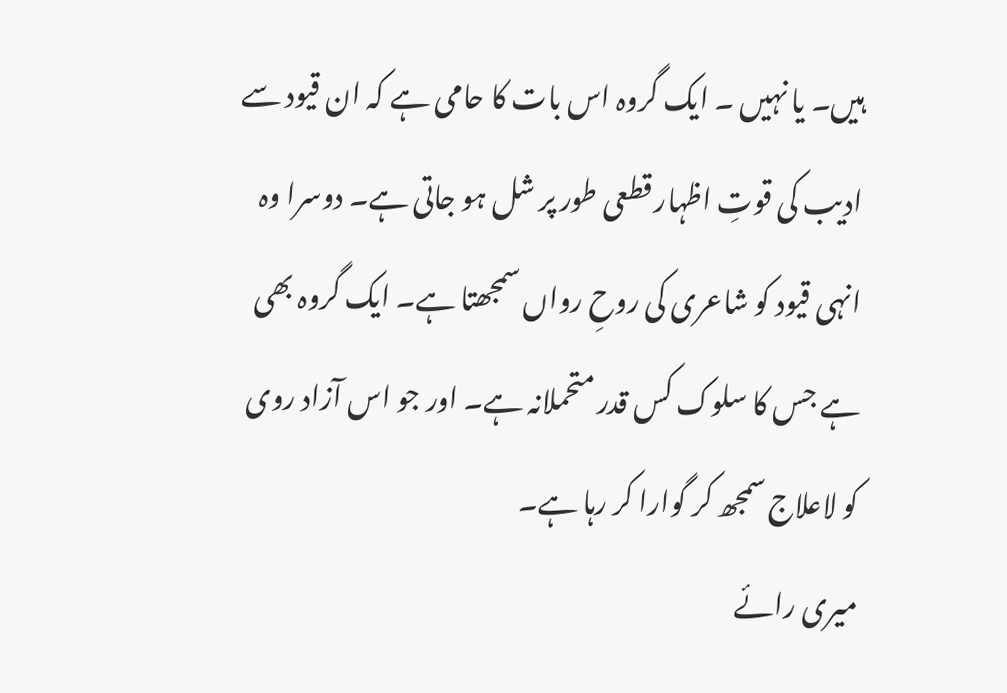ہیں۔ یا نہیں ۔ ایک گروہ اس بات کا حامی ہے کہ ان قیود سے ادیب کی قوتِ اظہار قطعی طور پر شل ہو جاتی ہے۔ دوسرا وہ انہی قیود کو شاعری کی روحِ رواں سمجھتا ہے۔ ایک گروہ بھی ہے جس کا سلوک کس قدر متحملانہ ہے۔ اور جو اس آزاد روی کو لاعلاج سمجھ کر گوارا کر رہا ہے۔
میری رائے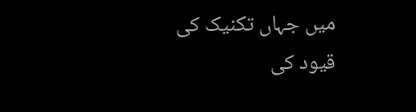میں جہاں تکنیک کی قیود کی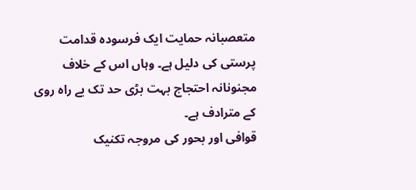متعصبانہ حمایت ایک فرسودہ قدامت پرستی کی دلیل ہے۔ وہاں اس کے خلاف مجنونانہ احتجاج بہت بڑی حد تک بے راہ روی کے مترادف ہے۔
قوافی اور بحور کی مروجہ تکنیک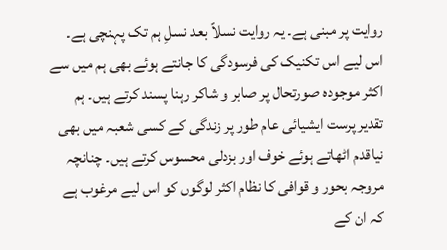روایت پر مبنی ہے۔ یہ روایت نسلاً بعد نسلِ ہم تک پہنچی ہے۔ اس لیے اس تکنیک کی فرسودگی کا جانتے ہوئے بھی ہم میں سے اکثر موجودہ صورتحال پر صابر و شاکر رہنا پسند کرتے ہیں۔ ہم تقدیر پرست ایشیائی عام طور پر زندگی کے کسی شعبہ میں بھی نیاقدم اٹھاتے ہوئے خوف اور بزدلی محسوس کرتے ہیں۔ چنانچہ مروجہ بحور و قوافی کا نظام اکثر لوگوں کو اس لیے مرغوب ہے کہ ان کے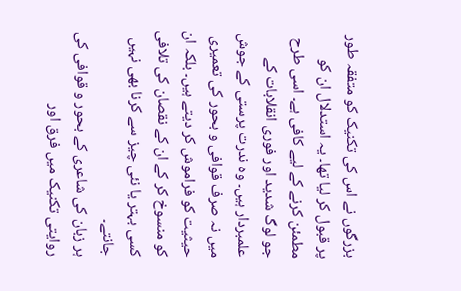بزرگوں نے اس کی تکنیک کو متفقہ طور پر قبول کر لیا تھا۔ یہ استدلال ان کو مطمئن کرنے کے لیے کافی ہے۔ اسی طرح جو لوگ شدید اور فوری انقلابات کے علمبردار ہیں۔ وہ ندرت پرستی کے جوش میں نہ صرف قوافی و بحور کی تعمیری حیثیت کو فراموش کر دیتے ہیں۔ بلکہ ان کو منسوخ کر کے ان کے نقصان کی تلافی کسی بہتر یا نئی چیز سے کرنا بھی نہیں جانتے۔
ہر زبان کی شاعری کے بحور و قوافی کی روایتی تکنیک میں فرق اور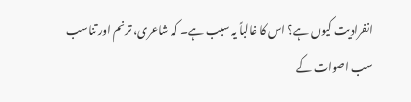انفرادیت کیوں ہے؟ اس کا غالباً یہ سبب ہے۔ کہ شاعری، ترنم اور تناسب سب اصوات کے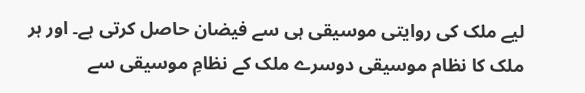لیے ملک کی روایتی موسیقی ہی سے فیضان حاصل کرتی ہے۔ اور ہر ملک کا نظام موسیقی دوسرے ملک کے نظامِ موسیقی سے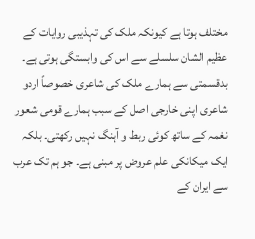مختلف ہوتا ہے کیونکہ ملک کی تہذیبی روایات کے عظیم الشان سلسلے سے اس کی وابستگی ہوتی ہے۔ بدقسمتی سے ہمارے ملک کی شاعری خصوصاً اردو شاعری اپنی خارجی اصل کے سبب ہمارے قومی شعور نغمہ کے ساتھ کوئی ربط و آہنگ نہیں رکھتی۔ بلکہ ایک میکانکی علم عروض پر مبنی ہے۔ جو ہم تک عرب سے ایران کے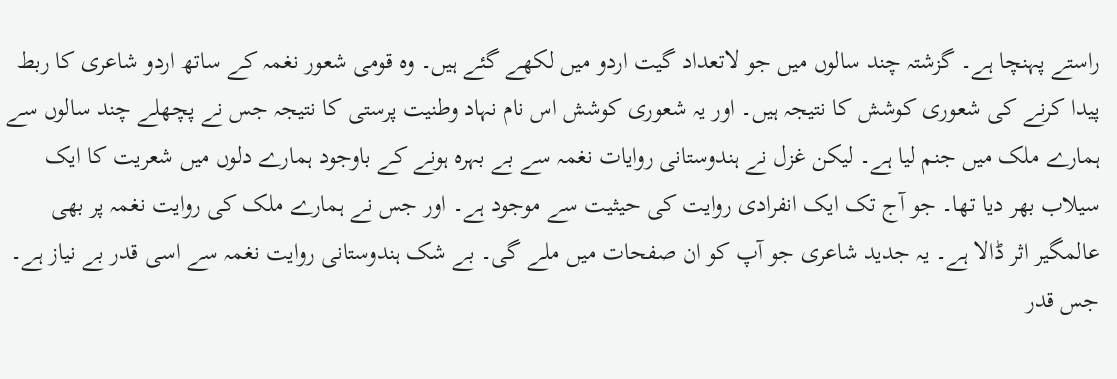راستے پہنچا ہے۔ گزشتہ چند سالوں میں جو لاتعداد گیت اردو میں لکھے گئے ہیں۔ وہ قومی شعور نغمہ کے ساتھ اردو شاعری کا ربط پیدا کرنے کی شعوری کوشش کا نتیجہ ہیں۔ اور یہ شعوری کوشش اس نام نہاد وطنیت پرستی کا نتیجہ جس نے پچھلے چند سالوں سے ہمارے ملک میں جنم لیا ہے۔ لیکن غزل نے ہندوستانی روایات نغمہ سے بے بہرہ ہونے کے باوجود ہمارے دلوں میں شعریت کا ایک سیلاب بھر دیا تھا۔ جو آج تک ایک انفرادی روایت کی حیثیت سے موجود ہے۔ اور جس نے ہمارے ملک کی روایت نغمہ پر بھی عالمگیر اثر ڈالا ہے۔ یہ جدید شاعری جو آپ کو ان صفحات میں ملے گی۔ بے شک ہندوستانی روایت نغمہ سے اسی قدر بے نیاز ہے۔ جس قدر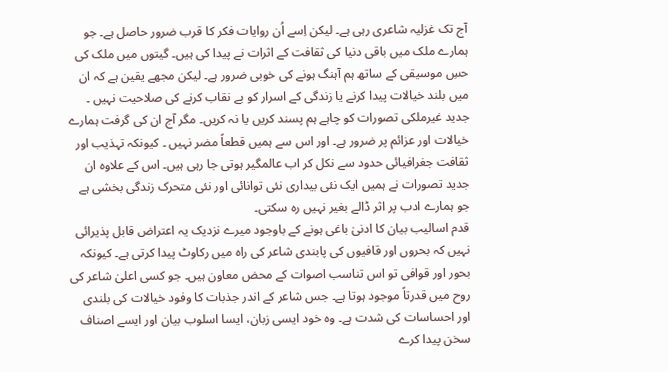آج تک غزلیہ شاعری رہی ہے۔ لیکن اِسے اُن روایات فکر کا قرب ضرور حاصل ہے۔ جو ہمارے ملک میں باقی دنیا کی ثقافت کے اثرات نے پیدا کی ہیں۔ گیتوں میں ملک کی حسِ موسیقی کے ساتھ ہم آہنگ ہونے کی خوبی ضرور ہے۔ لیکن مجھے یقین ہے کہ ان میں بلند خیالات پیدا کرنے یا زندگی کے اسرار کو بے نقاب کرنے کی صلاحیت نہیں ۔ جدید غیرملکی تصورات کو چاہے ہم پسند کریں یا نہ کریں۔ مگر آج ان کی گرفت ہمارے خیالات اور عزائم پر ضرور ہے۔ اور اس سے ہمیں قطعاً مضر نہیں ۔ کیونکہ تہذیب اور ثقافت جغرافیائی حدود سے نکل کر اب عالمگیر ہوتی جا رہی ہیں۔ اس کے علاوہ ان جدید تصورات نے ہمیں ایک نئی بیداری نئی توانائی اور نئی متحرک زندگی بخشی ہے جو ہمارے ادب پر اثر ڈالے بغیر نہیں رہ سکتی۔
قدم اسالیب بیان کا ادنیٰ باغی ہونے کے باوجود میرے نزدیک یہ اعتراض قابل پذیرائی نہیں کہ بحروں اور قافیوں کی پابندی شاعر کی راہ میں رکاوٹ پیدا کرتی ہے۔ کیونکہ بحور اور قوافی تو اس تناسب اصوات کے محض معاون ہیں۔ جو کسی اعلیٰ شاعر کی روح میں قدرتاً موجود ہوتا ہے۔ جس شاعر کے اندر جذبات کا وفود خیالات کی بلندی اور احساسات کی شدت ہے۔ وہ خود ایسی زبان، ایسا اسلوب بیان اور ایسے اصناف سخن پیدا کرے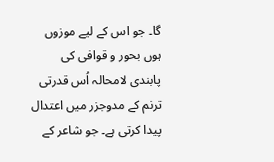گا۔ جو اس کے لیے موزوں ہوں بحور و قوافی کی پابندی لامحالہ اُس قدرتی ترنم کے مدوجزر میں اعتدال پیدا کرتی ہے۔ جو شاعر کے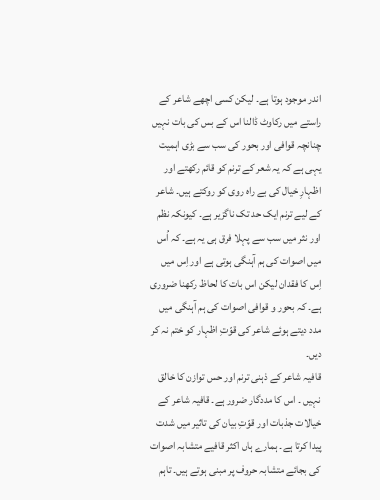اندر موجود ہوتا ہے۔ لیکن کسی اچھے شاعر کے راستے میں رکاوٹ ڈالنا اس کے بس کی بات نہیں چنانچہ قوافی اور بحور کی سب سے بڑی اہمیت یہی ہے کہ یہ شعر کے ترنم کو قائم رکھتے اور اظہارِ خیال کی بے راہ روی کو روکتے ہیں۔ شاعر کے لیے ترنم ایک حد تک ناگزیر ہے۔ کیونکہ نظم اور نثر میں سب سے پہلا فرق ہی یہ ہے۔ کہ اُس میں اصوات کی ہم آہنگی ہوتی ہے اور اِس میں اِس کا فقدان لیکن اس بات کا لحاظ رکھنا ضروری ہے۔ کہ بحور و قوافی اصوات کی ہم آہنگی میں مدد دیتے ہوئے شاعر کی قوّتِ اظہار کو ختم نہ کر دیں۔
قافیہ شاعر کے ذہنی ترنم اور حس توازن کا خالق نہیں ۔ اس کا مددگار ضرور ہے۔ قافیہ شاعر کے خیالات جذبات اور قوّتِ بیان کی تاثیر میں شدت پیدا کرتا ہے۔ ہمارے ہاں اکثر قافیے متشابہ اصوات کی بجائے متشابہ حروف پر مبنی ہوتے ہیں۔ تاہم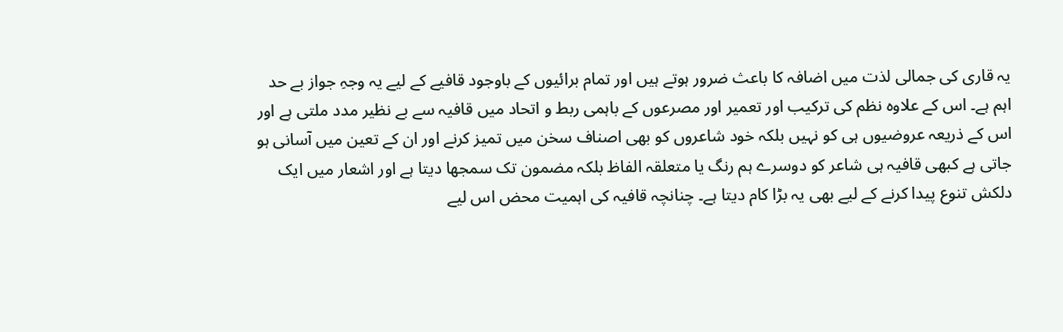یہ قاری کی جمالی لذت میں اضافہ کا باعث ضرور ہوتے ہیں اور تمام برائیوں کے باوجود قافیے کے لیے یہ وجہِ جواز بے حد اہم ہے۔ اس کے علاوہ نظم کی ترکیب اور تعمیر اور مصرعوں کے باہمی ربط و اتحاد میں قافیہ سے بے نظیر مدد ملتی ہے اور اس کے ذریعہ عروضیوں ہی کو نہیں بلکہ خود شاعروں کو بھی اصناف سخن میں تمیز کرنے اور ان کے تعین میں آسانی ہو جاتی ہے کبھی قافیہ ہی شاعر کو دوسرے ہم رنگ یا متعلقہ الفاظ بلکہ مضمون تک سمجھا دیتا ہے اور اشعار میں ایک دلکش تنوع پیدا کرنے کے لیے بھی یہ بڑا کام دیتا ہے۔ چنانچہ قافیہ کی اہمیت محض اس لیے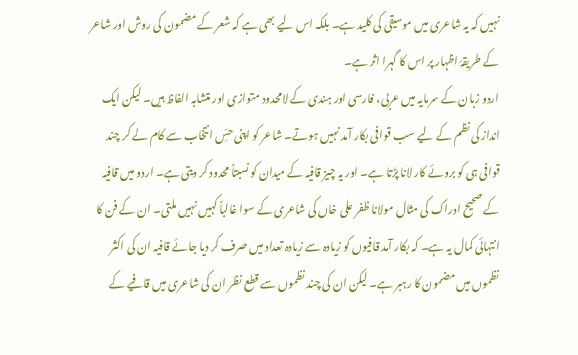نہیں کہ یہ شاعری میں موسیقی کی کلید ہے۔ بلکہ اس لیے بھی ہے کہ شعر کے مضمون کی روش اور شاعر کے طریقۂ اظہار پر اس کا گہرا اثر ہے۔
اردو زبان کے سرمایہ میں عربی، فارسی اور ہندی کے لامحدود متوازی اور متشابہ الفاظ ہیں۔ لیکن ایک انداز کی نظم کے لیے سب قوافی بکار آمد نہیں ہوتے۔ شاعر کو اپنی حسِّ انتخاب سے کام لے کر چند قوافی ہی کو بروئے کار لانا پڑتا ہے۔ اور یہ چیز قافیہ کے میدان کو نسبتاً محدود کر دیتی ہے۔ اردو میں قافیہ کے صحیح ادراک کی مثال مولانا ظفر علی خاں کی شاعری کے سوا غالباً کہیں نہیں ملتی۔ ان کے فن کا انتہائی کمال یہ ہے۔ کہ بکار آمد قافیوں کو زیادہ سے زیادہ تعداد میں صرف کر دیا جائے قافیہ ان کی اکثر نظموں میں مضمون کا رہبر ہے۔ لیکن ان کی چند نظموں سے قطع نظر ان کی شاعری میں قافیے کے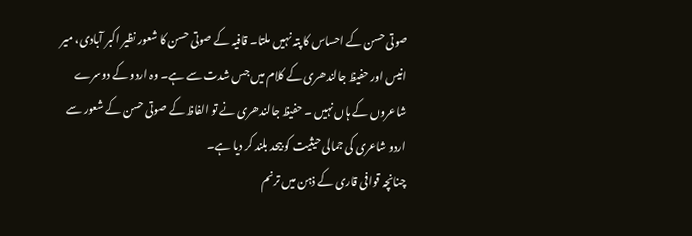صوتی حسن کے احساس کا پتہ نہیں ملتا۔ قافیہ کے صوتی حسن کا شعور نظیر اکبر آبادی، میر انیس اور حفیظ جالندھری کے کلام میں جس شدت سے ہے۔ وہ اردو کے دوسرے شاعروں کے ہاں نہیں ۔ حفیظ جالندھری نے تو الفاظ کے صوتی حسن کے شعور سے اردو شاعری کی جمالی حیثیت کو بیحد بلند کر دیا ہے۔
چنانچہ قوافی قاری کے ذہن میں ترنم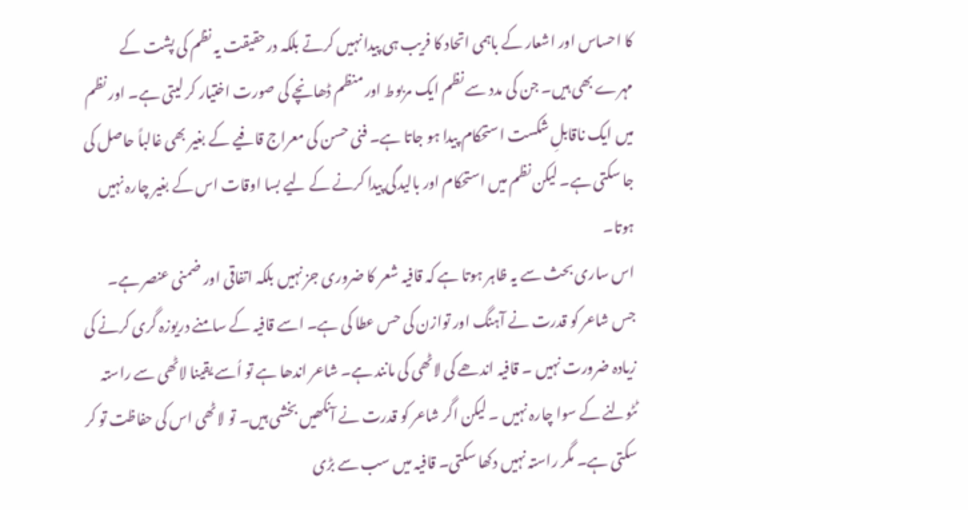کا احساس اور اشعار کے باہمی اتحاد کا فریب ہی پیدا نہیں کرتے بلکہ درحقیقت یہ نظم کی پشت کے مہرے بھی ہیں۔ جن کی مدد سے نظم ایک مربوط اور منظم ڈھانچے کی صورت اختیار کر لیتی ہے۔ اور نظم میں ایک ناقابلِ شکست استحکام پیدا ہو جاتا ہے۔ فنی حسن کی معراج قافیے کے بغیر بھی غالباً حاصل کی جا سکتی ہے۔ لیکن نظم میں استحکام اور بالیدگی پیدا کرنے کے لیے بسا اوقات اس کے بغیر چارہ نہیں ہوتا۔
اس ساری بحث سے یہ ظاہر ہوتا ہے کہ قافیہ شعر کا ضروری جز نہیں بلکہ اتفاقی اور ضمنی عنصر ہے۔ جس شاعر کو قدرت نے آہنگ اور توازن کی حس عطا کی ہے۔ اسے قافیہ کے سامنے دریوزہ گری کرنے کی زیادہ ضرورت نہیں ۔ قافیہ اندھے کی لاٹھی کی مانند ہے۔ شاعر اندھا ہے تو اُسے یقینا لاٹھی سے راستہ ٹٹولنے کے سوا چارہ نہیں ۔ لیکن اگر شاعر کو قدرت نے آنکھیں بخشی ہیں۔ تو لاٹھی اس کی حفاظت تو کر سکتی ہے۔ مگر راستہ نہیں دکھا سکتی۔ قافیہ میں سب سے بڑی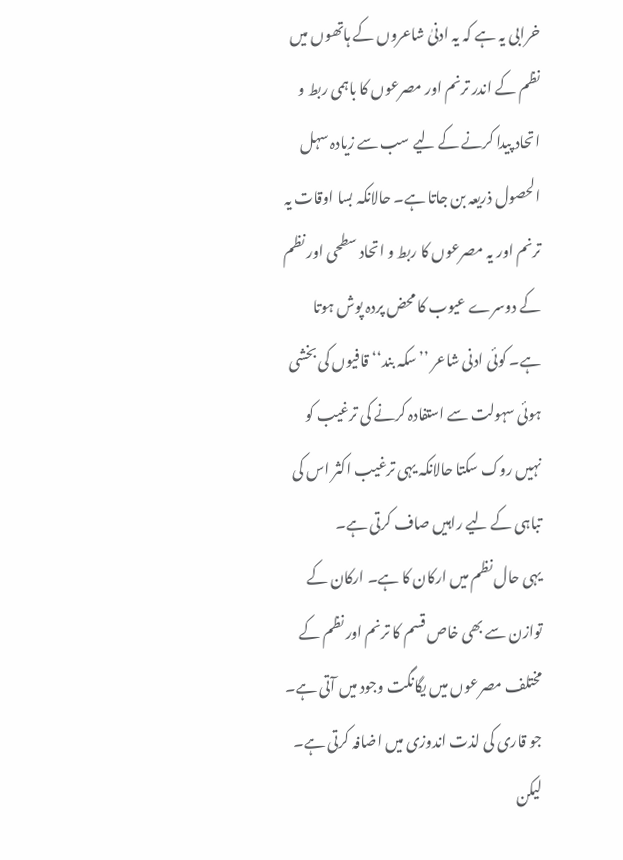خرابی یہ ہے کہ یہ ادنیٰ شاعروں کے ہاتھوں میں نظم کے اندر ترنم اور مصرعوں کا باہمی ربط و اتحاد پیدا کرنے کے لیے سب سے زیادہ سہل الحصول ذریعہ بن جاتا ہے۔ حالانکہ بسا اوقات یہ ترنم اور یہ مصرعوں کا ربط و اتحاد سطحی اور نظم کے دوسرے عیوب کا محض پردہ پوش ہوتا ہے۔ کوئی ادنی شاعر ’’سکہ بند‘‘ قافیوں کی بخشی ہوئی سہولت سے استفادہ کرنے کی ترغیب کو نہیں روک سکتا حالانکہ یہی ترغیب اکثر اس کی تباہی کے لیے راہیں صاف کرتی ہے۔
یہی حال نظم میں ارکان کا ہے۔ ارکان کے توازن سے بھی خاص قسم کا ترنم اور نظم کے مختلف مصرعوں میں یگانگت وجود میں آتی ہے۔ جو قاری کی لذت اندوزی میں اضافہ کرتی ہے۔ لیکن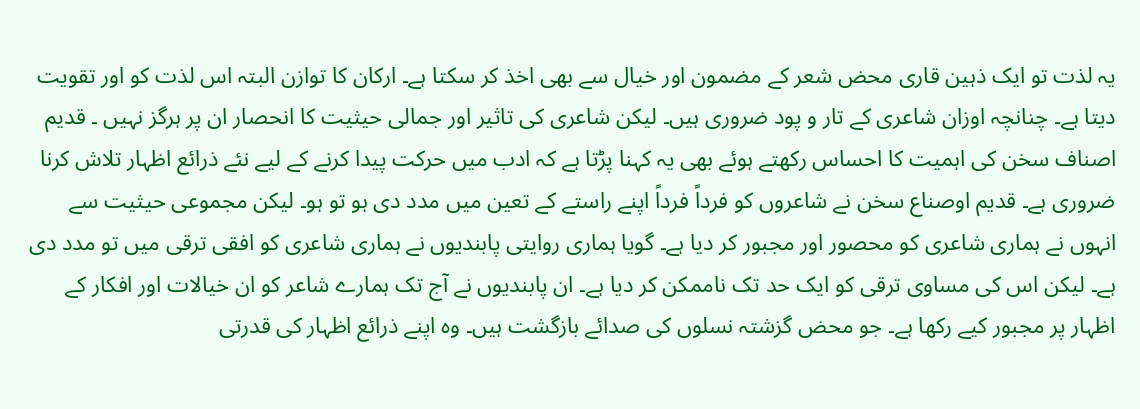یہ لذت تو ایک ذہین قاری محض شعر کے مضمون اور خیال سے بھی اخذ کر سکتا ہے۔ ارکان کا توازن البتہ اس لذت کو اور تقویت دیتا ہے۔ چنانچہ اوزان شاعری کے تار و پود ضروری ہیں۔ لیکن شاعری کی تاثیر اور جمالی حیثیت کا انحصار ان پر ہرگز نہیں ۔ قدیم اصناف سخن کی اہمیت کا احساس رکھتے ہوئے بھی یہ کہنا پڑتا ہے کہ ادب میں حرکت پیدا کرنے کے لیے نئے ذرائع اظہار تلاش کرنا ضروری ہے۔ قدیم اوصناع سخن نے شاعروں کو فرداً فرداً اپنے راستے کے تعین میں مدد دی ہو تو ہو۔ لیکن مجموعی حیثیت سے انہوں نے ہماری شاعری کو محصور اور مجبور کر دیا ہے۔ گویا ہماری روایتی پابندیوں نے ہماری شاعری کو افقی ترقی میں تو مدد دی ہے۔ لیکن اس کی مساوی ترقی کو ایک حد تک ناممکن کر دیا ہے۔ ان پابندیوں نے آج تک ہمارے شاعر کو ان خیالات اور افکار کے اظہار پر مجبور کیے رکھا ہے۔ جو محض گزشتہ نسلوں کی صدائے بازگشت ہیں۔ وہ اپنے ذرائع اظہار کی قدرتی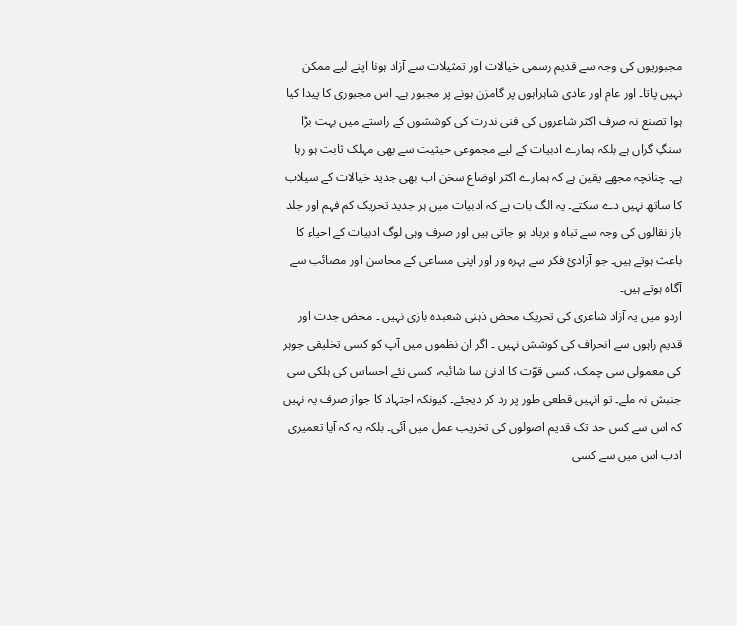مجبوریوں کی وجہ سے قدیم رسمی خیالات اور تمثیلات سے آزاد ہونا اپنے لیے ممکن نہیں پاتا۔ اور عام اور عادی شاہراہوں پر گامزن ہونے پر مجبور ہے۔ اس مجبوری کا پیدا کیا ہوا تصنع نہ صرف اکثر شاعروں کی فنی ندرت کی کوششوں کے راستے میں بہت بڑا سنگِ گراں ہے بلکہ ہمارے ادبیات کے لیے مجموعی حیثیت سے بھی مہلک ثابت ہو رہا ہے۔ چنانچہ مجھے یقین ہے کہ ہمارے اکثر اوضاع سخن اب بھی جدید خیالات کے سیلاب کا ساتھ نہیں دے سکتے۔ یہ الگ بات ہے کہ ادبیات میں ہر جدید تحریک کم فہم اور جلد باز نقالوں کی وجہ سے تباہ و برباد ہو جاتی ہیں اور صرف وہی لوگ ادبیات کے احیاء کا باعث ہوتے ہیں۔ جو آزادیٔ فکر سے بہرہ ور اور اپنی مساعی کے محاسن اور مصائب سے آگاہ ہوتے ہیں۔
اردو میں یہ آزاد شاعری کی تحریک محض ذہنی شعبدہ بازی نہیں ۔ محض جدت اور قدیم راہوں سے انحراف کی کوشش نہیں ۔ اگر ان نظموں میں آپ کو کسی تخلیقی جوہر کی معمولی سی چمک، کسی قوّت کا ادنیٰ سا شائبہ، کسی نئے احساس کی ہلکی سی جنبش نہ ملے۔ تو انہیں قطعی طور پر رد کر دیجئے۔ کیونکہ اجتہاد کا جواز صرف یہ نہیں کہ اس سے کس حد تک قدیم اصولوں کی تخریب عمل میں آئی۔ بلکہ یہ کہ آیا تعمیری ادب اس میں سے کسی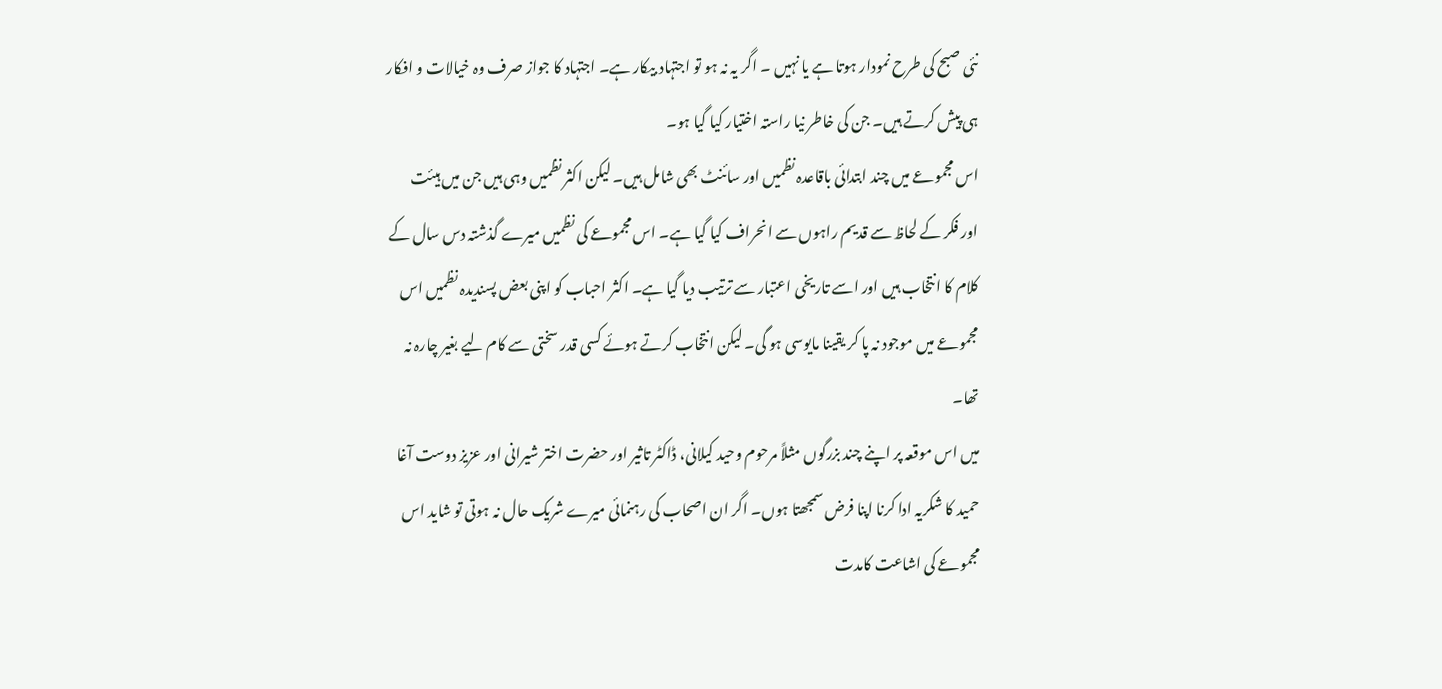نئی صبح کی طرح نمودار ہوتا ہے یا نہیں ۔ اگر یہ نہ ہو تو اجتہاد بیکار ہے۔ اجتہاد کا جواز صرف وہ خیالات و افکار ہی پیش کرتے ہیں۔ جن کی خاطر نیا راستہ اختیار کیا گیا ہو۔
اس مجموعے میں چند ابتدائی باقاعدہ نظمیں اور سائنٹ بھی شامل ہیں۔ لیکن اکثر نظمیں وہی ہیں جن میں ہیئت اور فکر کے لحاظ سے قدیم راہوں سے انحراف کیا گیا ہے۔ اس مجموعے کی نظمیں میرے گذشتہ دس سال کے کلام کا انتخاب ہیں اور اسے تاریخی اعتبار سے ترتیب دیا گیا ہے۔ اکثر احباب کو اپنی بعض پسندیدہ نظمیں اس مجموعے میں موجود نہ پا کر یقینا مایوسی ہو گی۔ لیکن انتخاب کرتے ہوئے کسی قدر سختی سے کام لیے بغیر چارہ نہ تھا۔
میں اس موقعہ پر اپنے چند بزرگوں مثلاً مرحوم وحید کیلانی، ڈاکٹر تاثیر اور حضرت اختر شیرانی اور عزیز دوست آغا حمید کا شکریہ ادا کرنا اپنا فرض سمجھتا ہوں۔ اگر ان اصحاب کی رہنمائی میرے شریک حال نہ ہوتی تو شاید اس مجموعے کی اشاعت کامدت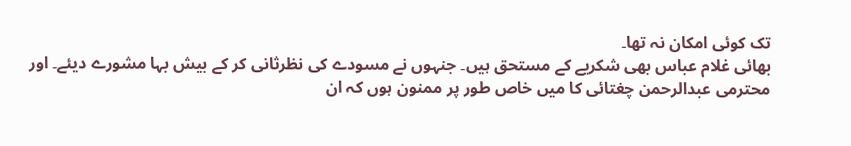تک کوئی امکان نہ تھا۔
بھائی غلام عباس بھی شکریے کے مستحق ہیں۔ جنہوں نے مسودے کی نظرثانی کر کے بیش بہا مشورے دیئے۔ اور محترمی عبدالرحمن چغتائی کا میں خاص طور پر ممنون ہوں کہ ان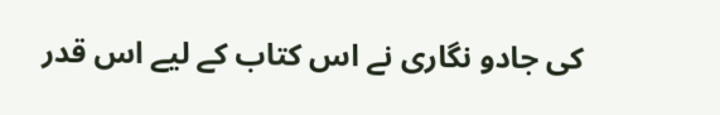کی جادو نگاری نے اس کتاب کے لیے اس قدر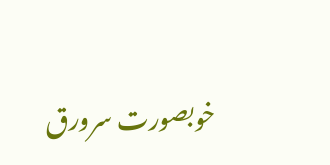خوبصورت سرورق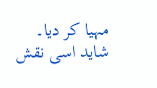مہیا کر دیا۔ شاید اسی نقش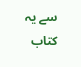سے یہ کتاب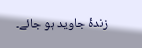زندۂ جاوید ہو جائے۔